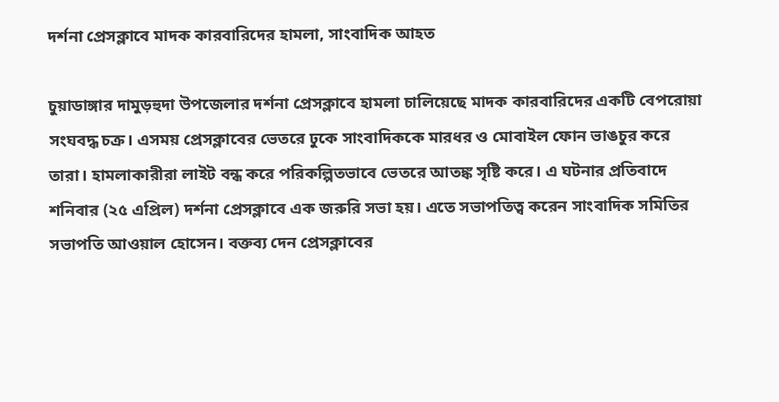দর্শনা প্রেসক্লাবে মাদক কারবারিদের হামলা, সাংবাদিক আহত

চুয়াডাঙ্গার দামুড়হুদা উপজেলার দর্শনা প্রেসক্লাবে হামলা চালিয়েছে মাদক কারবারিদের একটি বেপরোয়া সংঘবদ্ধ চক্র। এসময় প্রেসক্লাবের ভেতরে ঢুকে সাংবাদিককে মারধর ও মোবাইল ফোন ভাঙচুর করে তারা। হামলাকারীরা লাইট বন্ধ করে পরিকল্পিতভাবে ভেতরে আতঙ্ক সৃষ্টি করে। এ ঘটনার প্রতিবাদে শনিবার (২৫ এপ্রিল) দর্শনা প্রেসক্লাবে এক জরুরি সভা হয়। এতে সভাপতিত্ব করেন সাংবাদিক সমিতির সভাপতি আওয়াল হোসেন। বক্তব্য দেন প্রেসক্লাবের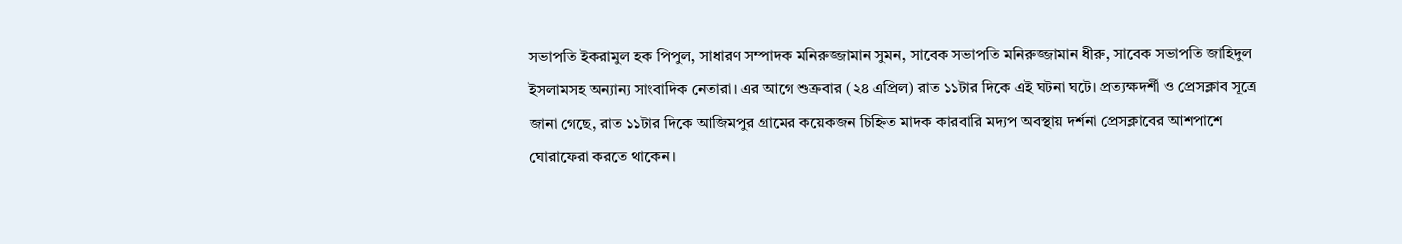সভাপতি ইকরামুল হক পিপুল, সাধারণ সম্পাদক মনিরুজ্জামান সুমন, সাবেক সভাপতি মনিরুজ্জামান ধীরু, সাবেক সভাপতি জাহিদুল ইসলামসহ অন্যান্য সাংবাদিক নেতারা। এর আগে শুক্রবার (২৪ এপ্রিল) রাত ১১টার দিকে এই ঘটনা ঘটে। প্রত্যক্ষদর্শী ও প্রেসক্লাব সূত্রে জানা গেছে, রাত ১১টার দিকে আজিমপুর গ্রামের কয়েকজন চিহ্নিত মাদক কারবারি মদ্যপ অবস্থায় দর্শনা প্রেসক্লাবের আশপাশে ঘোরাফেরা করতে থাকেন।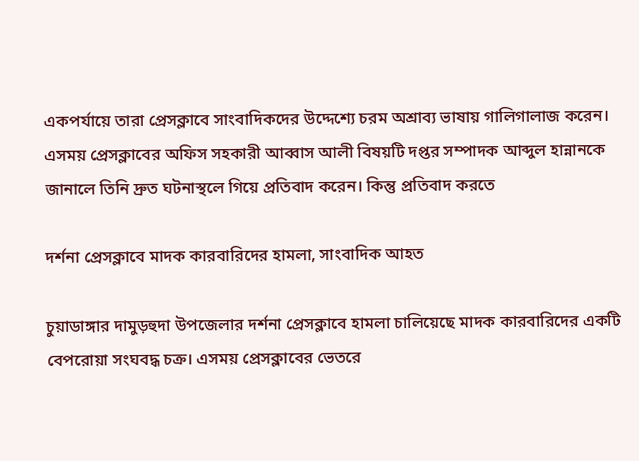একপর্যায়ে তারা প্রেসক্লাবে সাংবাদিকদের উদ্দেশ্যে চরম অশ্রাব্য ভাষায় গালিগালাজ করেন। এসময় প্রেসক্লাবের অফিস সহকারী আব্বাস আলী বিষয়টি দপ্তর সম্পাদক আব্দুল হান্নানকে জানালে তিনি দ্রুত ঘটনাস্থলে গিয়ে প্রতিবাদ করেন। কিন্তু প্রতিবাদ করতে

দর্শনা প্রেসক্লাবে মাদক কারবারিদের হামলা, সাংবাদিক আহত

চুয়াডাঙ্গার দামুড়হুদা উপজেলার দর্শনা প্রেসক্লাবে হামলা চালিয়েছে মাদক কারবারিদের একটি বেপরোয়া সংঘবদ্ধ চক্র। এসময় প্রেসক্লাবের ভেতরে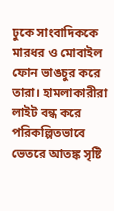ঢুকে সাংবাদিককে মারধর ও মোবাইল ফোন ভাঙচুর করে তারা। হামলাকারীরা লাইট বন্ধ করে পরিকল্পিতভাবে ভেতরে আতঙ্ক সৃষ্টি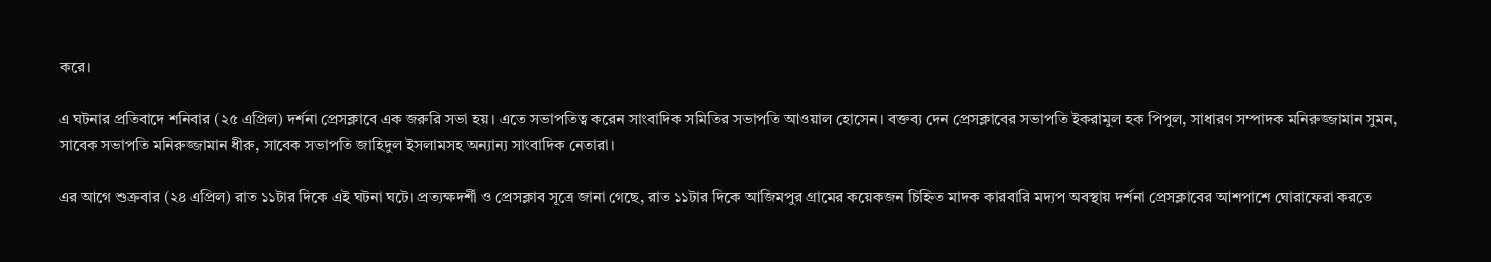করে।

এ ঘটনার প্রতিবাদে শনিবার (২৫ এপ্রিল) দর্শনা প্রেসক্লাবে এক জরুরি সভা হয়। এতে সভাপতিত্ব করেন সাংবাদিক সমিতির সভাপতি আওয়াল হোসেন। বক্তব্য দেন প্রেসক্লাবের সভাপতি ইকরামুল হক পিপুল, সাধারণ সম্পাদক মনিরুজ্জামান সুমন, সাবেক সভাপতি মনিরুজ্জামান ধীরু, সাবেক সভাপতি জাহিদুল ইসলামসহ অন্যান্য সাংবাদিক নেতারা।

এর আগে শুক্রবার (২৪ এপ্রিল) রাত ১১টার দিকে এই ঘটনা ঘটে। প্রত্যক্ষদর্শী ও প্রেসক্লাব সূত্রে জানা গেছে, রাত ১১টার দিকে আজিমপুর গ্রামের কয়েকজন চিহ্নিত মাদক কারবারি মদ্যপ অবস্থায় দর্শনা প্রেসক্লাবের আশপাশে ঘোরাফেরা করতে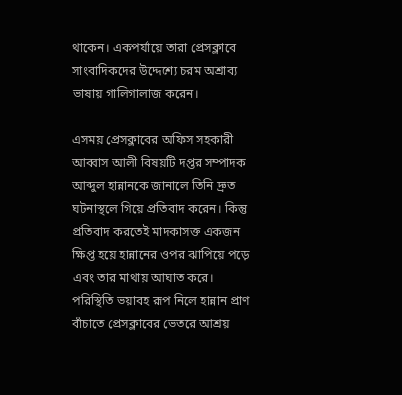থাকেন। একপর্যায়ে তারা প্রেসক্লাবে সাংবাদিকদের উদ্দেশ্যে চরম অশ্রাব্য ভাষায় গালিগালাজ করেন।

এসময় প্রেসক্লাবের অফিস সহকারী আব্বাস আলী বিষয়টি দপ্তর সম্পাদক আব্দুল হান্নানকে জানালে তিনি দ্রুত ঘটনাস্থলে গিয়ে প্রতিবাদ করেন। কিন্তু প্রতিবাদ করতেই মাদকাসক্ত একজন ক্ষিপ্ত হয়ে হান্নানের ওপর ঝাপিয়ে পড়ে এবং তার মাথায় আঘাত করে। পরিস্থিতি ভয়াবহ রূপ নিলে হান্নান প্রাণ বাঁচাতে প্রেসক্লাবের ভেতরে আশ্রয়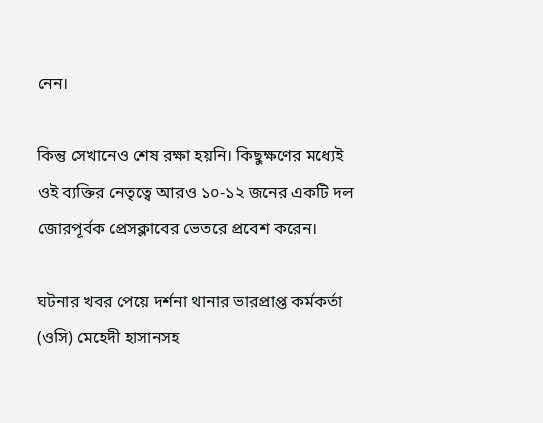নেন।

কিন্তু সেখানেও শেষ রক্ষা হয়নি। কিছুক্ষণের মধ্যেই ওই ব্যক্তির নেতৃত্বে আরও ১০-১২ জনের একটি দল জোরপূর্বক প্রেসক্লাবের ভেতরে প্রবেশ করেন।

ঘটনার খবর পেয়ে দর্শনা থানার ভারপ্রাপ্ত কর্মকর্তা (ওসি) মেহেদী হাসানসহ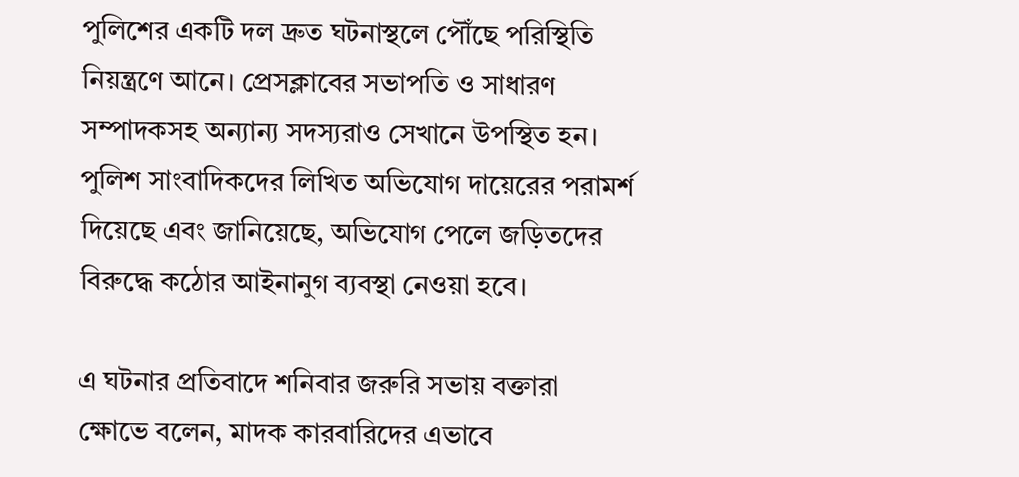পুলিশের একটি দল দ্রুত ঘটনাস্থলে পৌঁছে পরিস্থিতি নিয়ন্ত্রণে আনে। প্রেসক্লাবের সভাপতি ও সাধারণ সম্পাদকসহ অন্যান্য সদস্যরাও সেখানে উপস্থিত হন। পুলিশ সাংবাদিকদের লিখিত অভিযোগ দায়েরের পরামর্শ দিয়েছে এবং জানিয়েছে, অভিযোগ পেলে জড়িতদের বিরুদ্ধে কঠোর আইনানুগ ব্যবস্থা নেওয়া হবে।

এ ঘটনার প্রতিবাদে শনিবার জরুরি সভায় বক্তারা ক্ষোভে বলেন, মাদক কারবারিদের এভাবে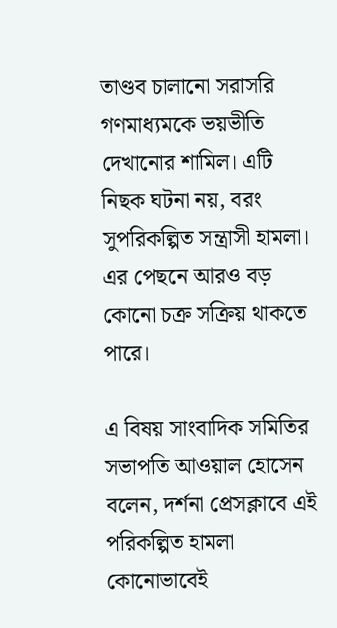তাণ্ডব চালানো সরাসরি গণমাধ্যমকে ভয়ভীতি দেখানোর শামিল। এটি নিছক ঘটনা নয়, বরং সুপরিকল্পিত সন্ত্রাসী হামলা। এর পেছনে আরও বড় কোনো চক্র সক্রিয় থাকতে পারে।

এ বিষয় সাংবাদিক সমিতির সভাপতি আওয়াল হোসেন বলেন, দর্শনা প্রেসক্লাবে এই পরিকল্পিত হামলা কোনোভাবেই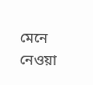মেনে নেওয়া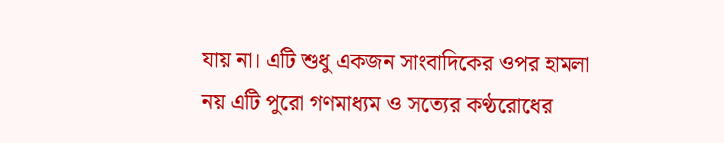যায় না। এটি শুধু একজন সাংবাদিকের ওপর হামলা নয় এটি পুরো গণমাধ্যম ও সত্যের কণ্ঠরোধের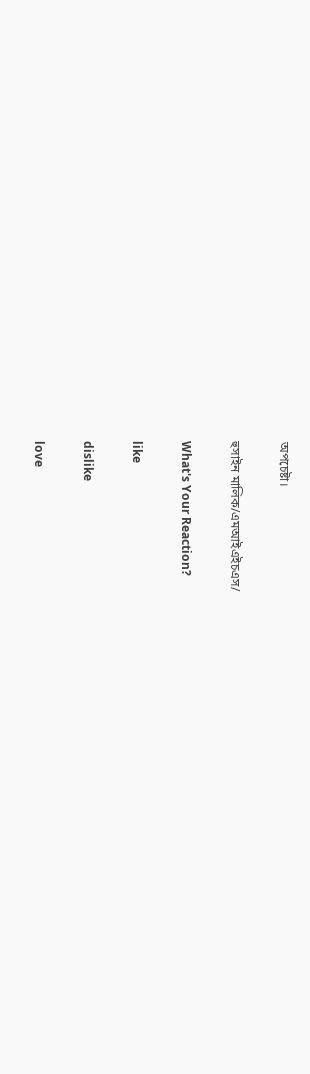অপচেষ্টা।

হুসাইন মালিক/এমআইএইচএস/

What's Your Reaction?

like

dislike

love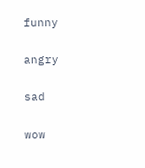funny

angry

sad

wow